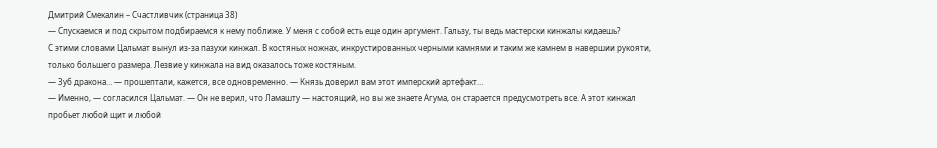Дмитрий Смекалин – Счастливчик (страница 38)
— Спускаемся и под скрытом подбираемся к нему поближе. У меня с собой есть еще один аргумент. Гальзу, ты ведь мастерски кинжалы кидаешь?
С этими словами Цальмат вынул из-за пазухи кинжал. В костяных ножнах, инкрустированных черными камнями и таким же камнем в навершии рукояти, только большего размера. Лезвие у кинжала на вид оказалось тоже костяным.
— Зуб дракона… — прошептали, кажется, все одновременно. — Князь доверил вам этот имперский артефакт…
— Именно, — согласился Цальмат. — Он не верил, что Ламашту — настоящий, но вы же знаете Агума, он старается предусмотреть все. А этот кинжал пробьет любой щит и любой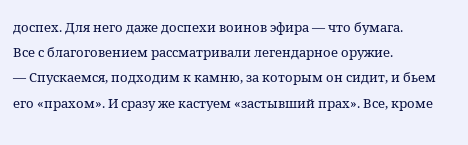доспех. Для него даже доспехи воинов эфира — что бумага.
Все с благоговением рассматривали легендарное оружие.
— Спускаемся, подходим к камню, за которым он сидит, и бьем его «прахом». И сразу же кастуем «застывший прах». Все, кроме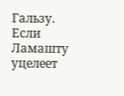Гальзу. Если Ламашту уцелеет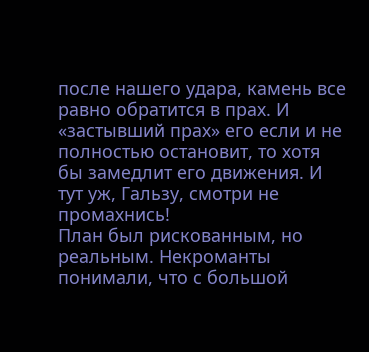после нашего удара, камень все равно обратится в прах. И «застывший прах» его если и не полностью остановит, то хотя бы замедлит его движения. И тут уж, Гальзу, смотри не промахнись!
План был рискованным, но реальным. Некроманты понимали, что с большой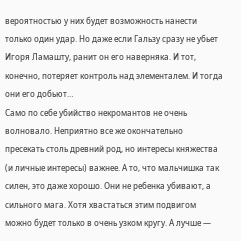вероятностью у них будет возможность нанести только один удар. Но даже если Гальзу сразу не убьет Игоря Ламашту, ранит он его наверняка. И тот, конечно, потеряет контроль над элементалем. И тогда они его добьют…
Само по себе убийство некромантов не очень волновало. Неприятно все же окончательно пресекать столь древний род, но интересы княжества (и личные интересы) важнее. А то, что мальчишка так силен, это даже хорошо. Они не ребенка убивают, а сильного мага. Хотя хвастаться этим подвигом можно будет только в очень узком кругу. А лучше —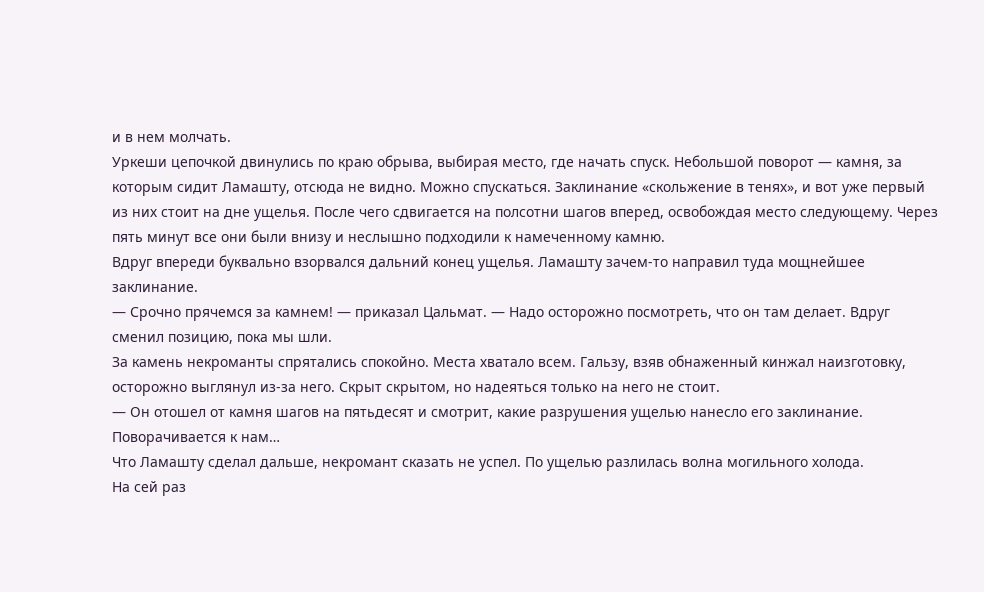и в нем молчать.
Уркеши цепочкой двинулись по краю обрыва, выбирая место, где начать спуск. Небольшой поворот — камня, за которым сидит Ламашту, отсюда не видно. Можно спускаться. Заклинание «скольжение в тенях», и вот уже первый из них стоит на дне ущелья. После чего сдвигается на полсотни шагов вперед, освобождая место следующему. Через пять минут все они были внизу и неслышно подходили к намеченному камню.
Вдруг впереди буквально взорвался дальний конец ущелья. Ламашту зачем-то направил туда мощнейшее заклинание.
— Срочно прячемся за камнем! — приказал Цальмат. — Надо осторожно посмотреть, что он там делает. Вдруг сменил позицию, пока мы шли.
За камень некроманты спрятались спокойно. Места хватало всем. Гальзу, взяв обнаженный кинжал наизготовку, осторожно выглянул из-за него. Скрыт скрытом, но надеяться только на него не стоит.
— Он отошел от камня шагов на пятьдесят и смотрит, какие разрушения ущелью нанесло его заклинание. Поворачивается к нам…
Что Ламашту сделал дальше, некромант сказать не успел. По ущелью разлилась волна могильного холода.
На сей раз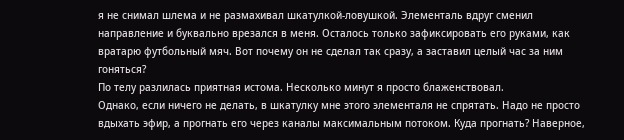я не снимал шлема и не размахивал шкатулкой-ловушкой. Элементаль вдруг сменил направление и буквально врезался в меня. Осталось только зафиксировать его руками, как вратарю футбольный мяч. Вот почему он не сделал так сразу, а заставил целый час за ним гоняться?
По телу разлилась приятная истома. Несколько минут я просто блаженствовал.
Однако, если ничего не делать, в шкатулку мне этого элементаля не спрятать. Надо не просто вдыхать эфир, а прогнать его через каналы максимальным потоком. Куда прогнать? Наверное,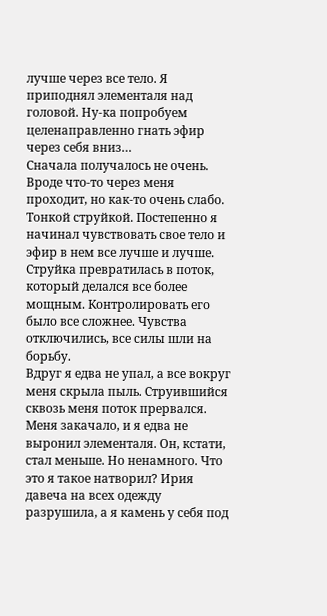лучше через все тело. Я приподнял элементаля над головой. Ну-ка попробуем целенаправленно гнать эфир через себя вниз…
Сначала получалось не очень. Вроде что-то через меня проходит, но как-то очень слабо. Тонкой струйкой. Постепенно я начинал чувствовать свое тело и эфир в нем все лучше и лучше. Струйка превратилась в поток, который делался все более мощным. Контролировать его было все сложнее. Чувства отключились, все силы шли на борьбу.
Вдруг я едва не упал, а все вокруг меня скрыла пыль. Струившийся сквозь меня поток прервался. Меня закачало, и я едва не выронил элементаля. Он, кстати, стал меньше. Но ненамного. Что это я такое натворил? Ирия давеча на всех одежду разрушила, а я камень у себя под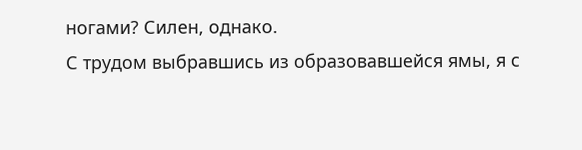ногами? Силен, однако.
С трудом выбравшись из образовавшейся ямы, я с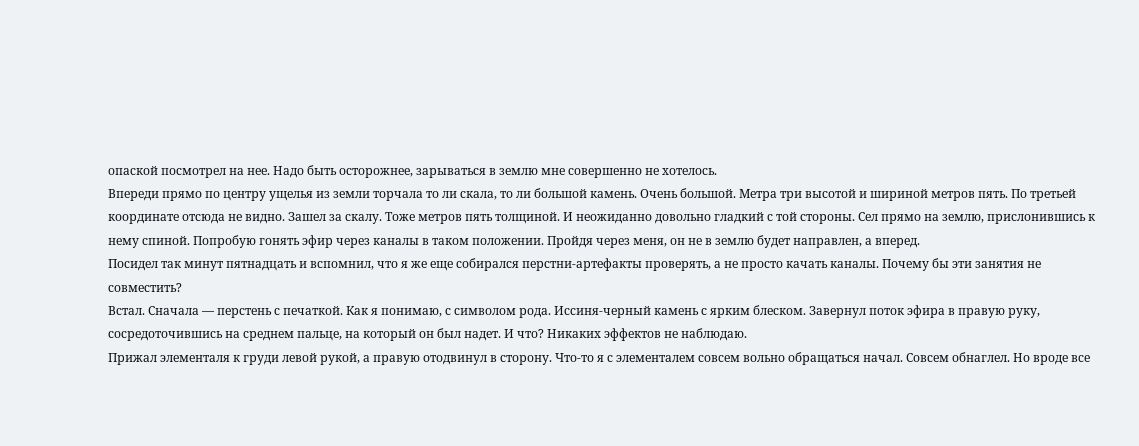опаской посмотрел на нее. Надо быть осторожнее, зарываться в землю мне совершенно не хотелось.
Впереди прямо по центру ущелья из земли торчала то ли скала, то ли большой камень. Очень большой. Метра три высотой и шириной метров пять. По третьей координате отсюда не видно. Зашел за скалу. Тоже метров пять толщиной. И неожиданно довольно гладкий с той стороны. Сел прямо на землю, прислонившись к нему спиной. Попробую гонять эфир через каналы в таком положении. Пройдя через меня, он не в землю будет направлен, а вперед.
Посидел так минут пятнадцать и вспомнил, что я же еще собирался перстни-артефакты проверять, а не просто качать каналы. Почему бы эти занятия не совместить?
Встал. Сначала — перстень с печаткой. Как я понимаю, с символом рода. Иссиня-черный камень с ярким блеском. Завернул поток эфира в правую руку, сосредоточившись на среднем пальце, на который он был надет. И что? Никаких эффектов не наблюдаю.
Прижал элементаля к груди левой рукой, а правую отодвинул в сторону. Что-то я с элементалем совсем вольно обращаться начал. Совсем обнаглел. Но вроде все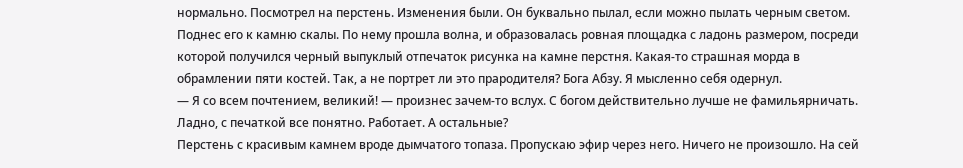нормально. Посмотрел на перстень. Изменения были. Он буквально пылал, если можно пылать черным светом. Поднес его к камню скалы. По нему прошла волна, и образовалась ровная площадка с ладонь размером, посреди которой получился черный выпуклый отпечаток рисунка на камне перстня. Какая-то страшная морда в обрамлении пяти костей. Так, а не портрет ли это прародителя? Бога Абзу. Я мысленно себя одернул.
— Я со всем почтением, великий! — произнес зачем-то вслух. С богом действительно лучше не фамильярничать.
Ладно, с печаткой все понятно. Работает. А остальные?
Перстень с красивым камнем вроде дымчатого топаза. Пропускаю эфир через него. Ничего не произошло. На сей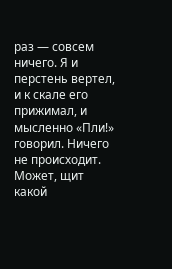раз — совсем ничего. Я и перстень вертел, и к скале его прижимал, и мысленно «Пли!» говорил. Ничего не происходит. Может, щит какой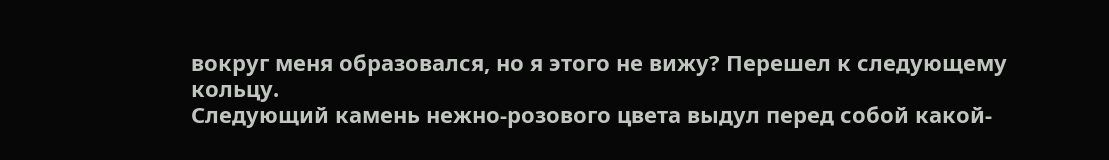вокруг меня образовался, но я этого не вижу? Перешел к следующему кольцу.
Следующий камень нежно-розового цвета выдул перед собой какой-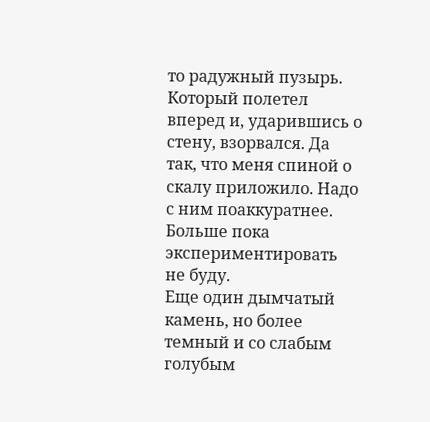то радужный пузырь. Который полетел вперед и, ударившись о стену, взорвался. Да так, что меня спиной о скалу приложило. Надо с ним поаккуратнее. Больше пока экспериментировать не буду.
Еще один дымчатый камень, но более темный и со слабым голубым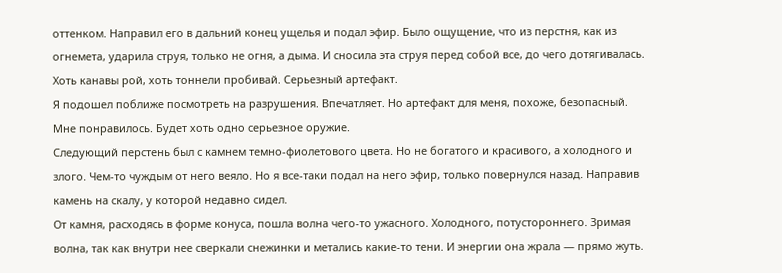оттенком. Направил его в дальний конец ущелья и подал эфир. Было ощущение, что из перстня, как из огнемета, ударила струя, только не огня, а дыма. И сносила эта струя перед собой все, до чего дотягивалась. Хоть канавы рой, хоть тоннели пробивай. Серьезный артефакт.
Я подошел поближе посмотреть на разрушения. Впечатляет. Но артефакт для меня, похоже, безопасный. Мне понравилось. Будет хоть одно серьезное оружие.
Следующий перстень был с камнем темно-фиолетового цвета. Но не богатого и красивого, а холодного и злого. Чем-то чуждым от него веяло. Но я все-таки подал на него эфир, только повернулся назад. Направив камень на скалу, у которой недавно сидел.
От камня, расходясь в форме конуса, пошла волна чего-то ужасного. Холодного, потустороннего. Зримая волна, так как внутри нее сверкали снежинки и метались какие-то тени. И энергии она жрала — прямо жуть.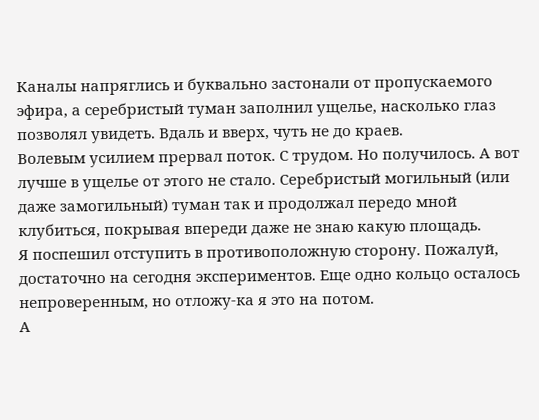Каналы напряглись и буквально застонали от пропускаемого эфира, а серебристый туман заполнил ущелье, насколько глаз позволял увидеть. Вдаль и вверх, чуть не до краев.
Волевым усилием прервал поток. С трудом. Но получилось. А вот лучше в ущелье от этого не стало. Серебристый могильный (или даже замогильный) туман так и продолжал передо мной клубиться, покрывая впереди даже не знаю какую площадь.
Я поспешил отступить в противоположную сторону. Пожалуй, достаточно на сегодня экспериментов. Еще одно кольцо осталось непроверенным, но отложу-ка я это на потом.
А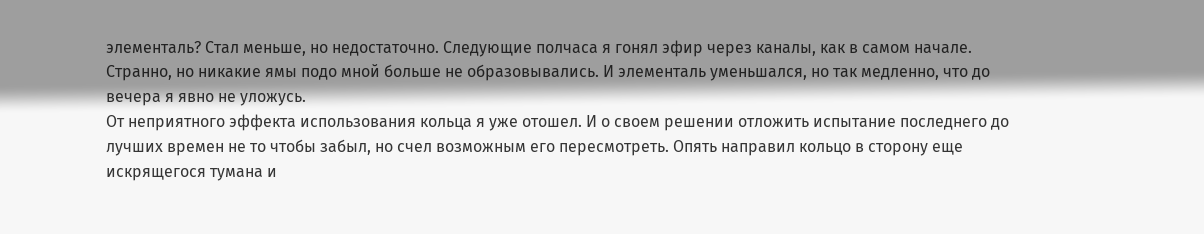элементаль? Стал меньше, но недостаточно. Следующие полчаса я гонял эфир через каналы, как в самом начале. Странно, но никакие ямы подо мной больше не образовывались. И элементаль уменьшался, но так медленно, что до вечера я явно не уложусь.
От неприятного эффекта использования кольца я уже отошел. И о своем решении отложить испытание последнего до лучших времен не то чтобы забыл, но счел возможным его пересмотреть. Опять направил кольцо в сторону еще искрящегося тумана и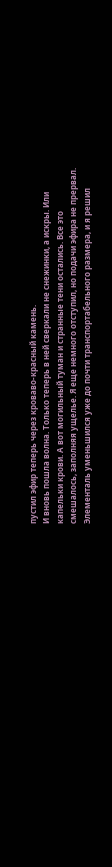пустил эфир теперь через кроваво-красный камень.
И вновь пошла волна. Только теперь в ней сверкали не снежинки, а искры. Или капельки крови. А вот могильный туман и странные тени остались. Все это смешалось, заполняя ущелье. Я еще немного отступил, но подачи эфира не прервал. Элементаль уменьшился уже до почти транспортабельного размера, и я решил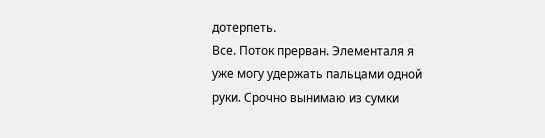дотерпеть.
Все. Поток прерван. Элементаля я уже могу удержать пальцами одной руки. Срочно вынимаю из сумки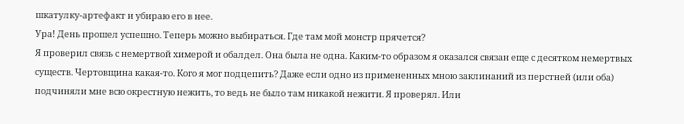шкатулку-артефакт и убираю его в нее.
Ура! День прошел успешно. Теперь можно выбираться. Где там мой монстр прячется?
Я проверил связь с немертвой химерой и обалдел. Она была не одна. Каким-то образом я оказался связан еще с десятком немертвых существ. Чертовщина какая-то. Кого я мог подцепить? Даже если одно из примененных мною заклинаний из перстней (или оба) подчиняли мне всю окрестную нежить, то ведь не было там никакой нежити. Я проверял. Или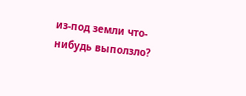из-под земли что-нибудь выползло?